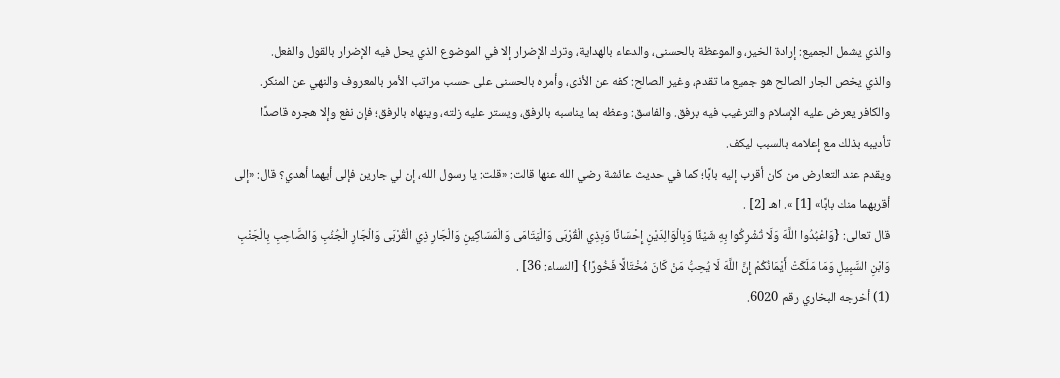والذي يشمل الجميع: إرادة الخير، والموعظة بالحسنى، والدعاء بالهداية، وترك الإضرار إلا في الموضوع الذي يحل فيه الإضرار بالقول والفعل.
والذي يخص الجار الصالح هو جميع ما تقدم، وغير الصالح: كفه عن الأذى، وأمره بالحسنى على حسب مراتب الأمر بالمعروف والنهي عن المنكر.
والكافر يعرض عليه الإسلام والترغيب فيه برفق. والفاسق: وعظه بما يناسبه بالرفق، ويستر عليه زلته، وينهاه بالرفق؛ فإن نفع وإلا هجره قاصدًا تأديبه بذلك مع إعلامه بالسبب ليكف.
ويقدم عند التعارض من كان أقرب إليه بابًا؛ كما في حديث عائشة رضي الله عنها قالت: «قلت: يا رسول الله، إن لي جارين فإلى أيهما أهدي؟ قال: «إلى أقربهما منك بابًا» [1] ». اهـ [2] .
قال تعالى: {وَاعْبُدُوا اللَّهَ وَلَا تُشْرِكُوا بِهِ شَيْئًا وَبِالْوَالِدَيْنِ إِحْسَانًا وَبِذِي الْقُرْبَى وَالْيَتَامَى وَالْمَسَاكِينِ وَالْجَارِ ذِي الْقُرْبَى وَالْجَارِ الْجُنُبِ وَالصَّاحِبِ بِالْجَنْبِ وَابْنِ السَّبِيلِ وَمَا مَلَكَتْ أَيْمَانُكُمْ إِنَّ اللَّهَ لَا يُحِبُّ مَنْ كَانَ مُخْتَالًا فَخُورًا} [النساء: 36] .
(1) أخرجه البخاري رقم 6020.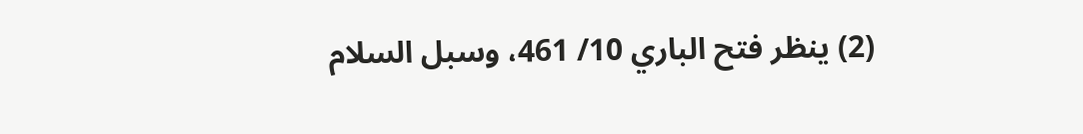(2) ينظر فتح الباري 10/ 461، وسبل السلام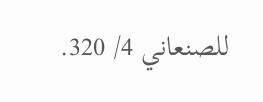للصنعاني 4/ 320.